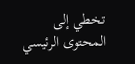تخطي إلى المحتوى الرئيسي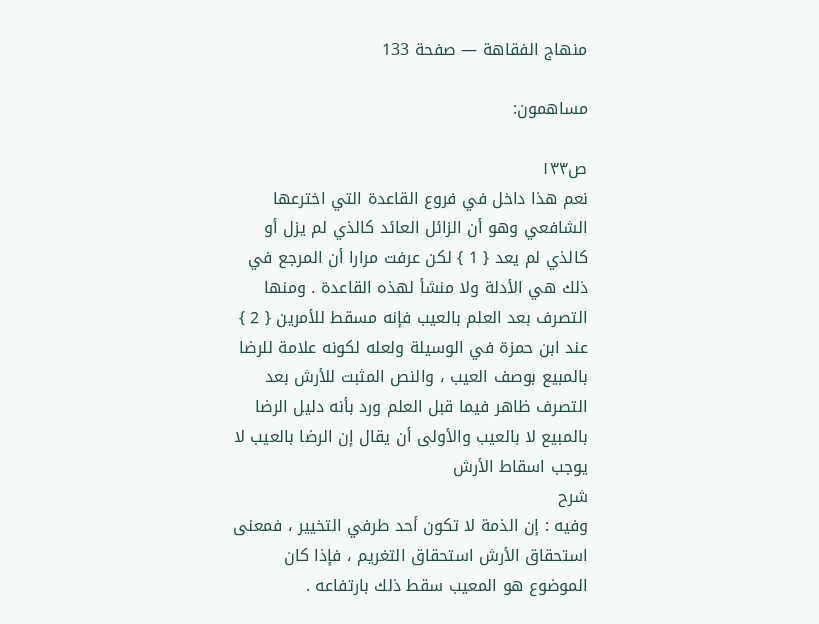منهاج الفقاهة — صفحة 133

مساهمون:

ص١٣٣
نعم هذا داخل في فروع القاعدة التي اخترعها الشافعي وهو أن الزائل العائد كالذي لم يزل أو كالذي لم يعد { 1 } لكن عرفت مرارا أن المرجع في ذلك هي الأدلة ولا منشأ لهذه القاعدة . ومنها التصرف بعد العلم بالعيب فإنه مسقط للأمرين { 2 } عند ابن حمزة في الوسيلة ولعله لكونه علامة للرضا بالمبيع بوصف العيب ، والنص المثبت للأرش بعد التصرف ظاهر فيما قبل العلم ورد بأنه دليل الرضا بالمبيع لا بالعيب والأولى أن يقال إن الرضا بالعيب لا يوجب اسقاط الأرش
شرح
وفيه : إن الذمة لا تكون أحد طرفي التخيير ، فمعنى استحقاق الأرش استحقاق التغريم ، فإذا كان الموضوع هو المعيب سقط ذلك بارتفاعه .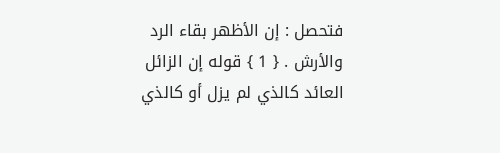فتحصل : إن الأظهر بقاء الرد والأرش . { 1 } قوله إن الزائل العائد كالذي لم يزل أو كالذي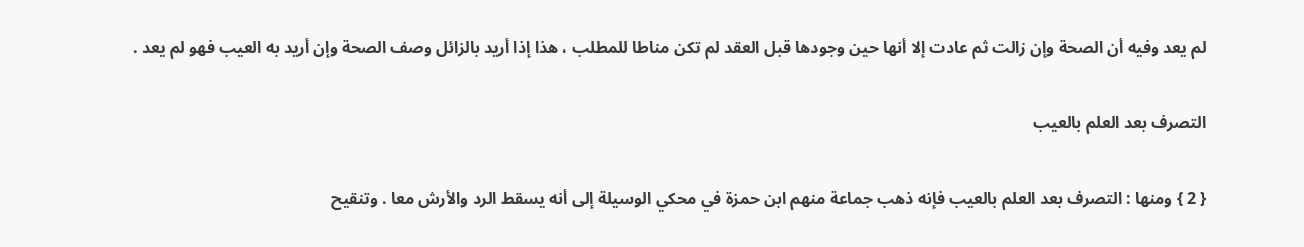لم يعد وفيه أن الصحة وإن زالت ثم عادت إلا أنها حين وجودها قبل العقد لم تكن مناطا للمطلب ، هذا إذا أريد بالزائل وصف الصحة وإن أريد به العيب فهو لم يعد .

التصرف بعد العلم بالعيب

{ 2 } ومنها : التصرف بعد العلم بالعيب فإنه ذهب جماعة منهم ابن حمزة في محكي الوسيلة إلى أنه يسقط الرد والأرش معا . وتنقيح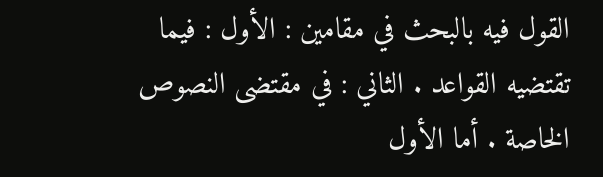القول فيه بالبحث في مقامين : الأول : فيما تقتضيه القواعد . الثاني : في مقتضى النصوص الخاصة . أما الأول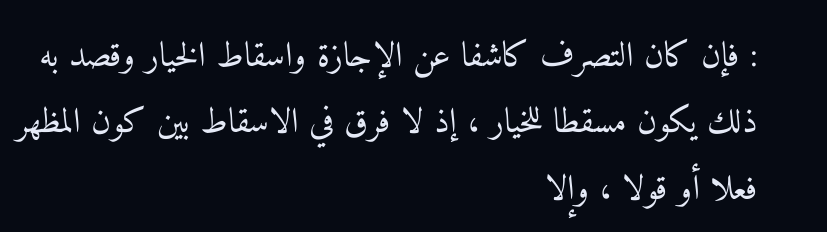: فإن كان التصرف كاشفا عن الإجازة واسقاط الخيار وقصد به ذلك يكون مسقطا للخيار ، إذ لا فرق في الاسقاط بين كون المظهر فعلا أو قولا ، وإلا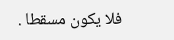فلا يكون مسقطا .